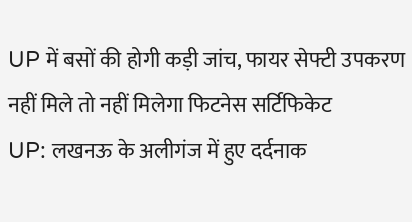UP में बसों की होगी कड़ी जांच, फायर सेफ्टी उपकरण नहीं मिले तो नहीं मिलेगा फिटनेस सर्टिफिकेट
UP: लखनऊ के अलीगंज में हुए दर्दनाक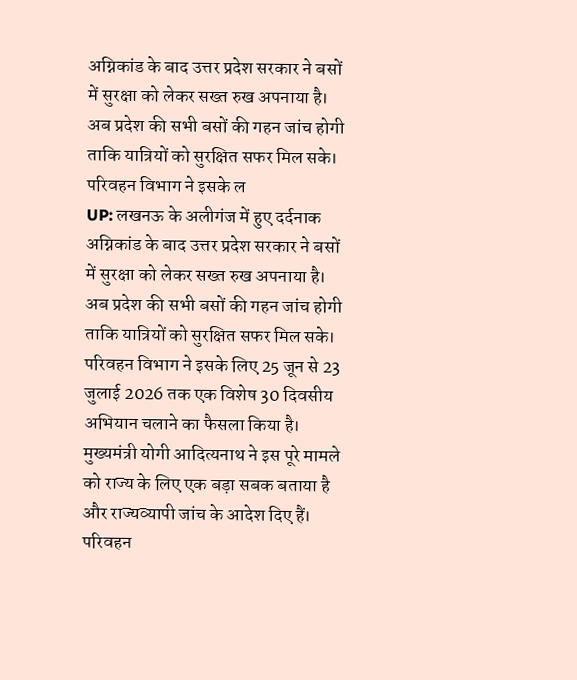अग्निकांड के बाद उत्तर प्रदेश सरकार ने बसों में सुरक्षा को लेकर सख्त रुख अपनाया है। अब प्रदेश की सभी बसों की गहन जांच होगी ताकि यात्रियों को सुरक्षित सफर मिल सके। परिवहन विभाग ने इसके ल
UP: लखनऊ के अलीगंज में हुए दर्दनाक अग्निकांड के बाद उत्तर प्रदेश सरकार ने बसों में सुरक्षा को लेकर सख्त रुख अपनाया है। अब प्रदेश की सभी बसों की गहन जांच होगी ताकि यात्रियों को सुरक्षित सफर मिल सके। परिवहन विभाग ने इसके लिए 25 जून से 23 जुलाई 2026 तक एक विशेष 30 दिवसीय अभियान चलाने का फैसला किया है।
मुख्यमंत्री योगी आदित्यनाथ ने इस पूरे मामले को राज्य के लिए एक बड़ा सबक बताया है और राज्यव्यापी जांच के आदेश दिए हैं। परिवहन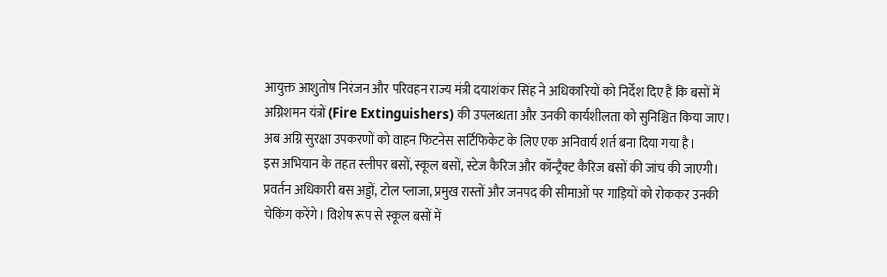आयुक्त आशुतोष निरंजन और परिवहन राज्य मंत्री दयाशंकर सिंह ने अधिकारियों को निर्देश दिए हैं कि बसों में अग्निशमन यंत्रों (Fire Extinguishers) की उपलब्धता और उनकी कार्यशीलता को सुनिश्चित किया जाए। अब अग्नि सुरक्षा उपकरणों को वाहन फिटनेस सर्टिफिकेट के लिए एक अनिवार्य शर्त बना दिया गया है।
इस अभियान के तहत स्लीपर बसों, स्कूल बसों, स्टेज कैरिज और कॉन्ट्रैक्ट कैरिज बसों की जांच की जाएगी। प्रवर्तन अधिकारी बस अड्डों, टोल प्लाजा, प्रमुख रास्तों और जनपद की सीमाओं पर गाड़ियों को रोककर उनकी चेकिंग करेंगे। विशेष रूप से स्कूल बसों में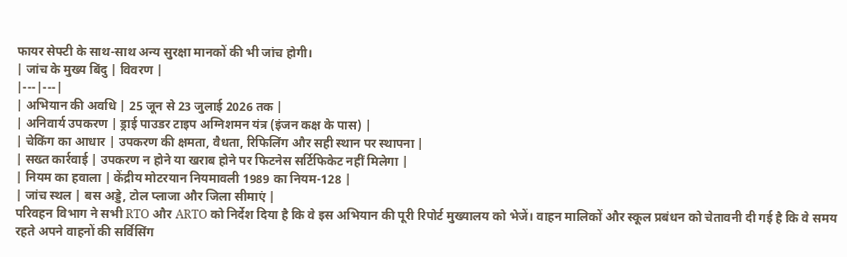फायर सेफ्टी के साथ-साथ अन्य सुरक्षा मानकों की भी जांच होगी।
| जांच के मुख्य बिंदु | विवरण |
|---|---|
| अभियान की अवधि | 25 जून से 23 जुलाई 2026 तक |
| अनिवार्य उपकरण | ड्राई पाउडर टाइप अग्निशमन यंत्र (इंजन कक्ष के पास) |
| चेकिंग का आधार | उपकरण की क्षमता, वैधता, रिफिलिंग और सही स्थान पर स्थापना |
| सख्त कार्रवाई | उपकरण न होने या खराब होने पर फिटनेस सर्टिफिकेट नहीं मिलेगा |
| नियम का हवाला | केंद्रीय मोटरयान नियमावली 1989 का नियम-128 |
| जांच स्थल | बस अड्डे, टोल प्लाजा और जिला सीमाएं |
परिवहन विभाग ने सभी RTO और ARTO को निर्देश दिया है कि वे इस अभियान की पूरी रिपोर्ट मुख्यालय को भेजें। वाहन मालिकों और स्कूल प्रबंधन को चेतावनी दी गई है कि वे समय रहते अपने वाहनों की सर्विसिंग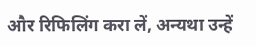और रिफिलिंग करा लें, अन्यथा उन्हें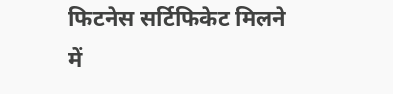फिटनेस सर्टिफिकेट मिलने में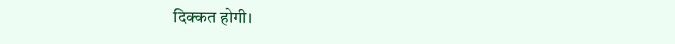दिक्कत होगी।